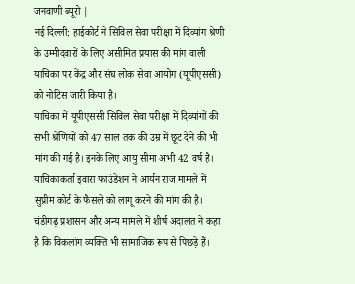जनवाणी ब्यूरो |
नई दिल्ली: हाईकोर्ट ने सिविल सेवा परीक्षा में दिव्यांग श्रेणी के उम्मीदवारों के लिए असीमित प्रयास की मांग वाली याचिका पर केंद्र और संघ लोक सेवा आयोग (यूपीएससी) को नोटिस जारी किया है।
याचिका में यूपीएससी सिविल सेवा परीक्षा में दिव्यांगों की सभी श्रेणियों को 47 साल तक की उम्र में छूट देने की भी मांग की गई है। इनके लिए आयु सीमा अभी 42 वर्ष है।
याचिकाकर्ता इवारा फाउंडेशन ने आर्यन राज मामले में सुप्रीम कोर्ट के फैसले को लागू करने की मांग की है। चंडीगढ़ प्रशासन और अन्य मामले में शीर्ष अदालत ने कहा है कि विकलांग व्यक्ति भी सामाजिक रूप से पिछड़े हैं।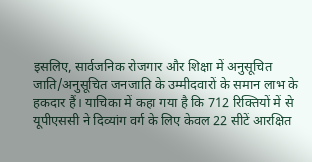इसलिए, सार्वजनिक रोजगार और शिक्षा में अनुसूचित जाति/अनुसूचित जनजाति के उम्मीदवारों के समान लाभ के हकदार हैं। याचिका में कहा गया है कि 712 रिक्तियों में से यूपीएससी ने दिव्यांग वर्ग के लिए केवल 22 सीटें आरक्षित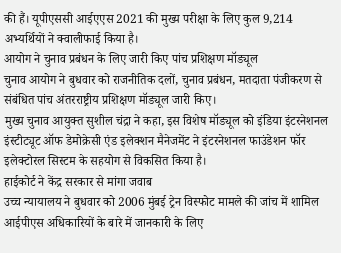की हैं। यूपीएससी आईएएस 2021 की मुख्य परीक्षा के लिए कुल 9,214 अभ्यर्थियों ने क्वालीफाई किया है।
आयोग ने चुनाव प्रबंधन के लिए जारी किए पांच प्रशिक्षण मॉड्यूल
चुनाव आयोग ने बुधवार को राजनीतिक दलों, चुनाव प्रबंधन, मतदाता पंजीकरण से संबंधित पांच अंतरराष्ट्रीय प्रशिक्षण मॉड्यूल जारी किए।
मुख्य चुनाव आयुक्त सुशील चंद्रा ने कहा, इस विशेष मॉड्यूल को इंडिया इंटरनेशनल इंस्टीट्यूट ऑफ डेमोक्रेसी एंड इलेक्शन मैनेजमेंट ने इंटरनेशनल फाउंडेशन फॉर इलेक्टोरल सिस्टम के सहयोग से विकसित किया है।
हाईकोर्ट ने केंद्र सरकार से मांगा जवाब
उच्च न्यायालय ने बुधवार को 2006 मुंबई ट्रेन विस्फोट मामले की जांच में शामिल आईपीएस अधिकारियों के बारे में जानकारी के लिए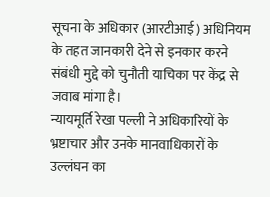सूचना के अधिकार (आरटीआई) अधिनियम के तहत जानकारी देने से इनकार करने संबंधी मुद्दे को चुनौती याचिका पर केंद्र से जवाब मांगा है।
न्यायमूर्ति रेखा पल्ली ने अधिकारियों के भ्रष्टाचार और उनके मानवाधिकारों के उल्लंघन का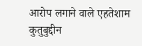आरोप लगाने वाले एहतेशाम कुतुबुद्दीन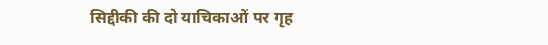सिद्दीकी की दो याचिकाओं पर गृह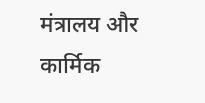मंत्रालय और कार्मिक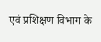एवं प्रशिक्षण विभाग के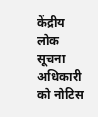केंद्रीय लोक सूचना अधिकारी को नोटिस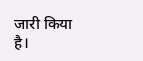जारी किया है।